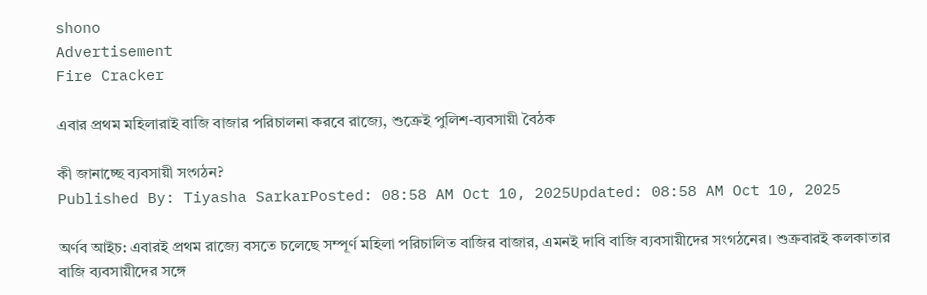shono
Advertisement
Fire Cracker

এবার প্রথম মহিলারাই বাজি বাজার পরিচালনা করবে রাজ্যে, শুক্রেই পুলিশ-ব্যবসায়ী বৈঠক

কী জানাচ্ছে ব্যবসায়ী সংগঠন?
Published By: Tiyasha SarkarPosted: 08:58 AM Oct 10, 2025Updated: 08:58 AM Oct 10, 2025

অর্ণব আইচ: এবারই প্রথম রাজ্যে বসতে চলেছে সম্পূর্ণ মহিলা পরিচালিত বাজির বাজার, এমনই দাবি বাজি ব‌্যবসায়ীদের সংগঠনের। শুক্রবারই কলকাতার বাজি ব‌্যবসায়ীদের সঙ্গে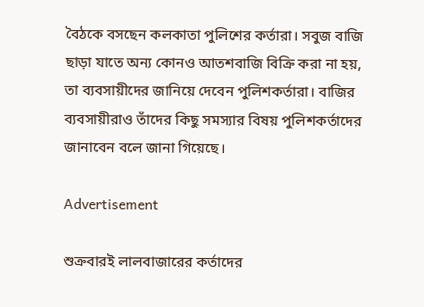বৈঠকে বসছেন কলকাতা পুলিশের কর্তারা। সবুজ বাজি ছাড়া যাতে অন‌্য কোনও আতশবাজি বিক্রি করা না হয়, তা ব‌্যবসায়ীদের জানিয়ে দেবেন পুলিশকর্তারা। বাজির ব‌্যবসায়ীরাও তাঁদের কিছু সমস‌্যার বিষয় পুলিশকর্তাদের জানাবেন বলে জানা গিয়েছে।

Advertisement

শুক্রবারই লালবাজারের কর্তাদের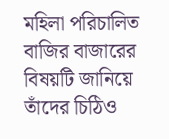মহিলা পরিচালিত বাজির বাজারের বিষয়টি জানিয়ে তাঁদের চিঠিও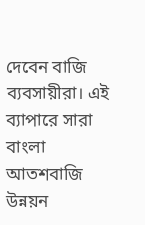দেবেন বাজি ব‌্যবসায়ীরা। এই ব‌্যাপারে সারা বাংলা আতশবাজি উন্নয়ন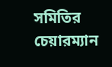সমিতির চেয়ারম‌্যান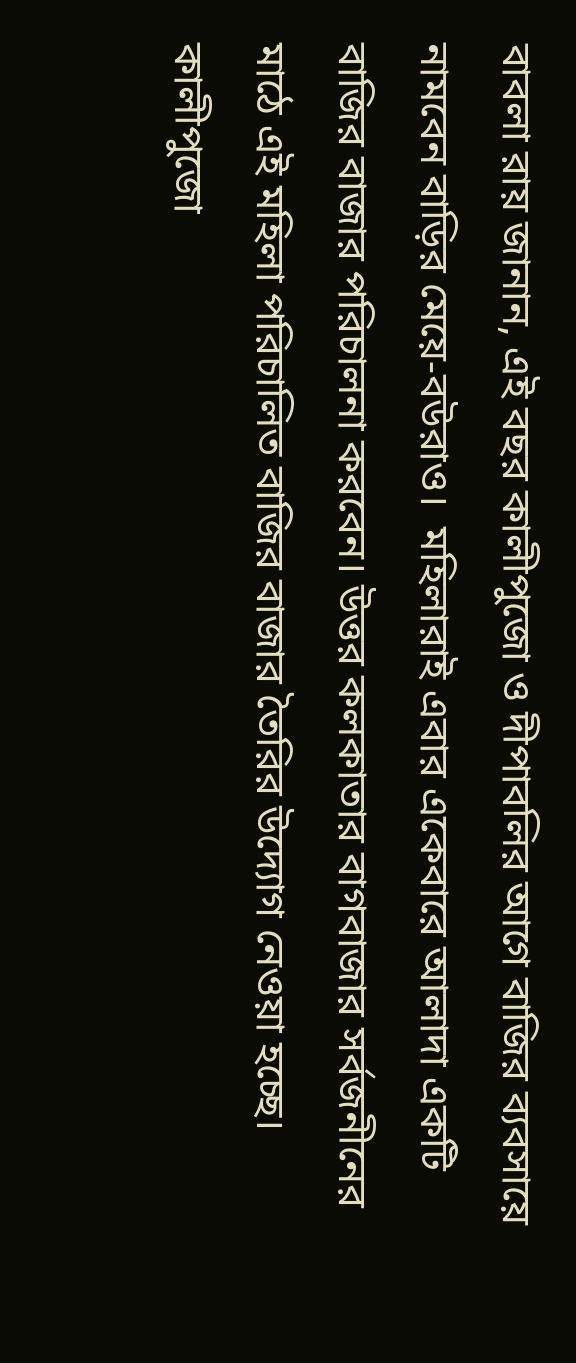বাবলা রায় জানান, এই বছর কালীপুজো ও দীপাবলির আগে বাজির ব‌্যবসায়ে নামবেন বাড়ির মেয়ে-বউরাও।  মহিলারাই এবার একেবারে আলাদা একটি বাজির বাজার পরিচালনা করবেন। উত্তর কলকাতার বাগবাজার সর্বজনীনের মাঠে এই মহিলা পরিচালিত বাজির বাজার তৈরির উদ্যোগ নেওয়া হচ্ছে। কালীপুজো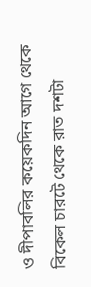ও দীপাবলির কয়েকদিন আগে থেকে বিকেল চারটে থেকে রাত দশটা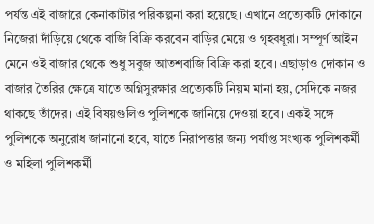পর্যন্ত এই বাজারে কেনাকাটার পরিকল্পনা করা হয়েছে। এখানে প্রত্যেকটি দোকানে নিজেরা দাঁড়িয়ে থেকে বাজি বিক্রি করবেন বাড়ির মেয়ে ও গৃহবধূরা। সম্পূর্ণ আইন মেনে ওই বাজার থেকে শুধু সবুজ আতশবাজি বিক্রি করা হবে। এছাড়াও দোকান ও বাজার তৈরির ক্ষেত্রে যাতে অগ্নিসুরক্ষার প্রত্যেকটি নিয়ম মানা হয়, সেদিকে নজর থাকছে তাঁদের। এই বিষয়গুলিও পুলিশকে জানিয়ে দেওয়া হবে। একই সঙ্গে পুলিশকে অনুরোধ জানানো হবে, যাতে নিরাপত্তার জন‌্য পর্যাপ্ত সংখ‌্যক পুলিশকর্মী ও মহিলা পুলিশকর্মী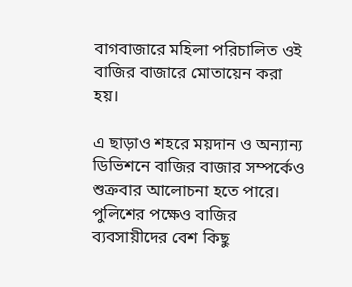বাগবাজারে মহিলা পরিচালিত ওই বাজির বাজারে মোতায়েন করা হয়।

এ ছাড়াও শহরে ময়দান ও অন‌্যান‌্য ডিভিশনে বাজির বাজার সম্পর্কেও শুক্রবার আলোচনা হতে পারে। পুলিশের পক্ষেও বাজির ব‌্যবসায়ীদের বেশ কিছু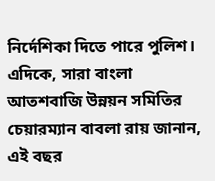নির্দেশিকা দিতে পারে পুলিশ। এদিকে, সারা বাংলা আতশবাজি উন্নয়ন সমিতির চেয়ারম‌্যান বাবলা রায় জানান, এই বছর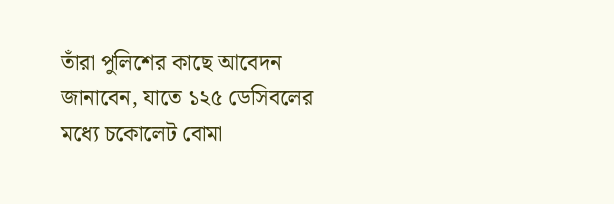তাঁরা পুলিশের কাছে আবেদন জানাবেন, যাতে ১২৫ ডেসিবলের মধ্যে চকোলেট বোমা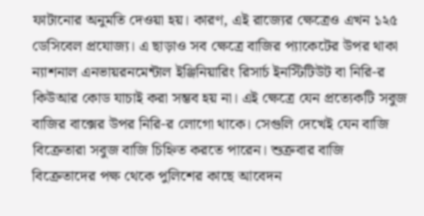ফাটানোর অনুমতি দেওয়া হয়। কারণ, এই রাজ্যের ক্ষেত্রেও এখন ১২৫ ডেসিবেল প্রযোজ‌্য। এ ছাড়াও সব ক্ষেত্রে বাজির প‌্যাকেটের উপর থাকা ন্যাশনাল এনভায়রনমেন্টাল ইঞ্জিনিয়ারিং রিসার্চ ইনস্টিটিউট বা নিরি-র কিউআর কোড যাচাই করা সম্ভব হয় না। এই ক্ষেত্রে যেন প্রত্যেকটি সবুজ বাজির বাক্সের উপর নিরি-র লোগো থাকে। সেগুলি দেখেই যেন বাজি বিক্রেতারা সবুজ বাজি চিহ্নিত করতে পারেন। শুক্রবার বাজি বিক্রেতাদের পক্ষ থেকে পুলিশের কাছে আবেদন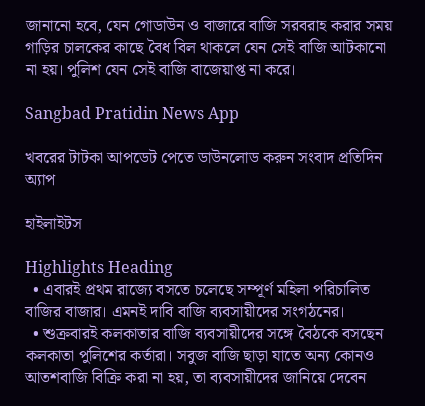জানানো হবে, যেন গোডাউন ও বাজারে বাজি সরবরাহ করার সময় গাড়ির চালকের কাছে বৈধ বিল থাকলে যেন সেই বাজি আটকানো না হয়। পুলিশ যেন সেই বাজি বাজেয়াপ্ত না করে।

Sangbad Pratidin News App

খবরের টাটকা আপডেট পেতে ডাউনলোড করুন সংবাদ প্রতিদিন অ্যাপ

হাইলাইটস

Highlights Heading
  • এবারই প্রথম রাজ্যে বসতে চলেছে সম্পূর্ণ মহিলা পরিচালিত বাজির বাজার। এমনই দাবি বাজি ব‌্যবসায়ীদের সংগঠনের।
  • শুক্রবারই কলকাতার বাজি ব‌্যবসায়ীদের সঙ্গে বৈঠকে বসছেন কলকাতা পুলিশের কর্তারা। সবুজ বাজি ছাড়া যাতে অন‌্য কোনও আতশবাজি বিক্রি করা না হয়, তা ব‌্যবসায়ীদের জানিয়ে দেবেন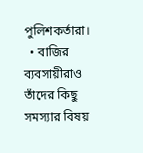পুলিশকর্তারা।
  • বাজির ব‌্যবসায়ীরাও তাঁদের কিছু সমস‌্যার বিষয়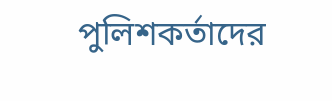পুলিশকর্তাদের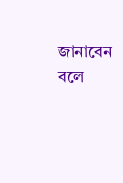জানাবেন বলে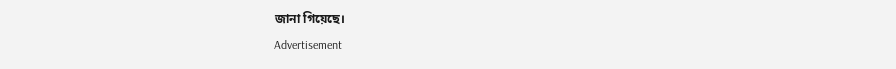জানা গিয়েছে।
Advertisement